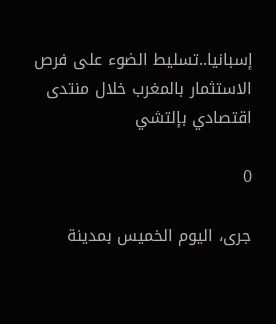إسبانيا..تسليط الضوء على فرص الاستثمار بالمغرب خلال منتدى اقتصادي بإلتشي

0

جرى، اليوم الخميس بمدينة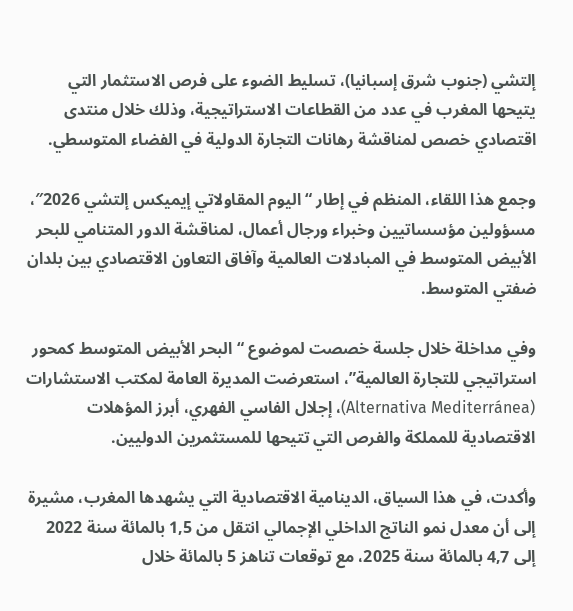إلتشي (جنوب شرق إسبانيا)، تسليط الضوء على فرص الاستثمار التي يتيحها المغرب في عدد من القطاعات الاستراتيجية، وذلك خلال منتدى اقتصادي خصص لمناقشة رهانات التجارة الدولية في الفضاء المتوسطي.

وجمع هذا اللقاء، المنظم في إطار “اليوم المقاولاتي إيميكس إلتشي 2026″، مسؤولين مؤسساتيين وخبراء ورجال أعمال، لمناقشة الدور المتنامي للبحر الأبيض المتوسط في المبادلات العالمية وآفاق التعاون الاقتصادي بين بلدان ضفتي المتوسط.

وفي مداخلة خلال جلسة خصصت لموضوع “البحر الأبيض المتوسط كمحور استراتيجي للتجارة العالمية”، استعرضت المديرة العامة لمكتب الاستشارات (Alternativa Mediterránea)، إجلال الفاسي الفهري، أبرز المؤهلات الاقتصادية للمملكة والفرص التي تتيحها للمستثمرين الدوليين.

وأكدت، في هذا السياق، الدينامية الاقتصادية التي يشهدها المغرب، مشيرة إلى أن معدل نمو الناتج الداخلي الإجمالي انتقل من 1,5 بالمائة سنة 2022 إلى 4,7 بالمائة سنة 2025، مع توقعات تناهز 5 بالمائة خلال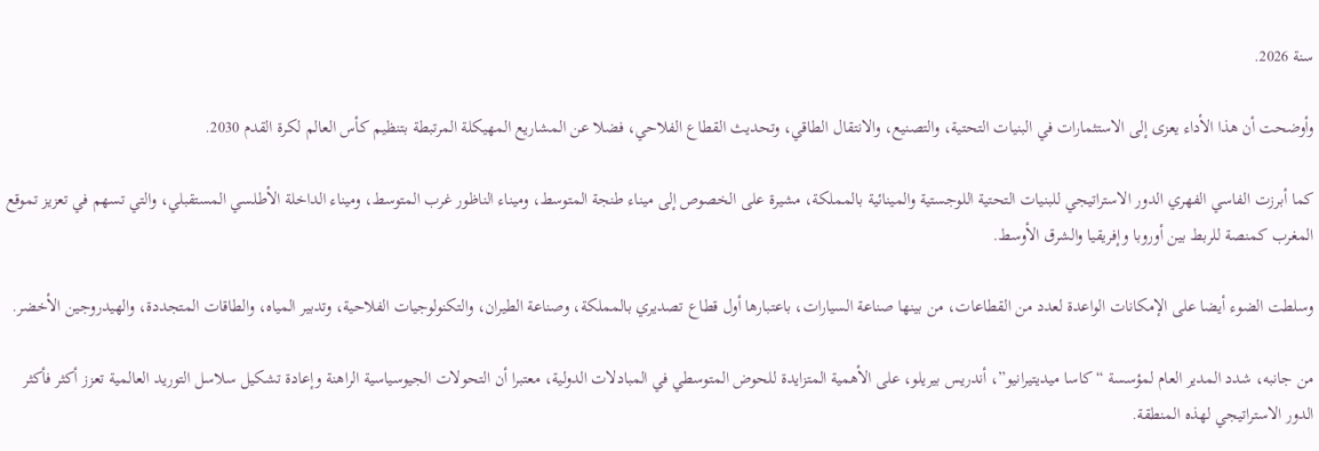سنة 2026.

وأوضحت أن هذا الأداء يعزى إلى الاستثمارات في البنيات التحتية، والتصنيع، والانتقال الطاقي، وتحديث القطاع الفلاحي، فضلا عن المشاريع المهيكلة المرتبطة بتنظيم كأس العالم لكرة القدم 2030.

كما أبرزت الفاسي الفهري الدور الاستراتيجي للبنيات التحتية اللوجستية والمينائية بالمملكة، مشيرة على الخصوص إلى ميناء طنجة المتوسط، وميناء الناظور غرب المتوسط، وميناء الداخلة الأطلسي المستقبلي، والتي تسهم في تعزيز تموقع المغرب كمنصة للربط بين أوروبا وإفريقيا والشرق الأوسط.

وسلطت الضوء أيضا على الإمكانات الواعدة لعدد من القطاعات، من بينها صناعة السيارات، باعتبارها أول قطاع تصديري بالمملكة، وصناعة الطيران، والتكنولوجيات الفلاحية، وتدبير المياه، والطاقات المتجددة، والهيدروجين الأخضر.

من جانبه، شدد المدير العام لمؤسسة “كاسا ميديتيرانيو”، أندريس بيريلو، على الأهمية المتزايدة للحوض المتوسطي في المبادلات الدولية، معتبرا أن التحولات الجيوسياسية الراهنة وإعادة تشكيل سلاسل التوريد العالمية تعزز أكثر فأكثر الدور الاستراتيجي لهذه المنطقة.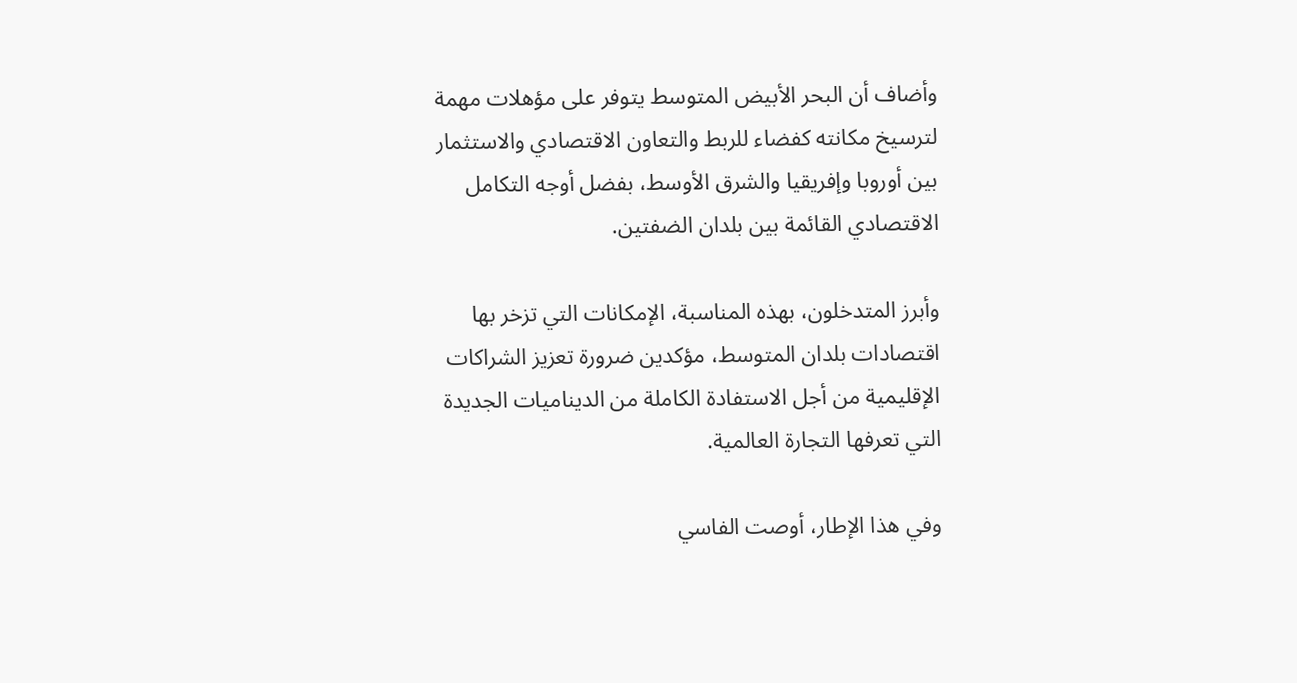وأضاف أن البحر الأبيض المتوسط يتوفر على مؤهلات مهمة لترسيخ مكانته كفضاء للربط والتعاون الاقتصادي والاستثمار بين أوروبا وإفريقيا والشرق الأوسط، بفضل أوجه التكامل الاقتصادي القائمة بين بلدان الضفتين.

وأبرز المتدخلون، بهذه المناسبة، الإمكانات التي تزخر بها اقتصادات بلدان المتوسط، مؤكدين ضرورة تعزيز الشراكات الإقليمية من أجل الاستفادة الكاملة من الديناميات الجديدة التي تعرفها التجارة العالمية.

وفي هذا الإطار، أوصت الفاسي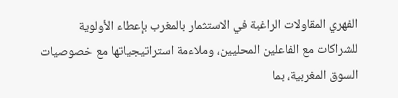الفهري المقاولات الراغبة في الاستثمار بالمغرب بإعطاء الأولوية للشراكات مع الفاعلين المحليين، وملاءمة استراتيجياتها مع خصوصيات السوق المغربية، بما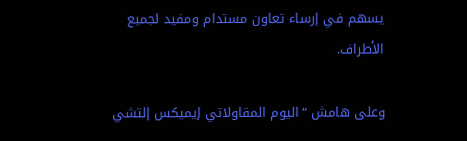يسهم في إرساء تعاون مستدام ومفيد لجميع الأطراف.

وعلى هامش “اليوم المقاولاتي إيميكس إلتشي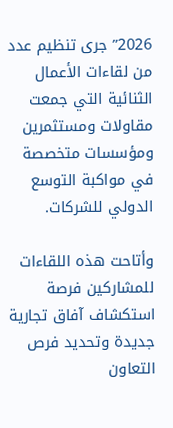2026” جرى تنظيم عدد من لقاءات الأعمال الثنائية التي جمعت مقاولات ومستثمرين ومؤسسات متخصصة في مواكبة التوسع الدولي للشركات.

وأتاحت هذه اللقاءات للمشاركين فرصة استكشاف آفاق تجارية جديدة وتحديد فرص التعاون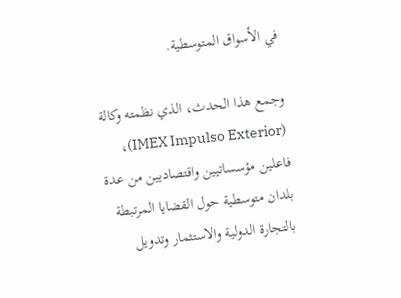في الأسواق المتوسطية.

وجمع هذا الحدث، الذي نظمته وكالة (IMEX Impulso Exterior)، فاعلين مؤسساتيين واقتصاديين من عدة بلدان متوسطية حول القضايا المرتبطة بالتجارة الدولية والاستثمار وتدويل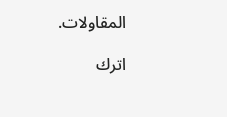المقاولات.

اترك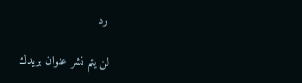رد

لن يتم نشر عنوان بريدك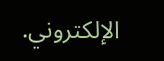الإلكتروني.